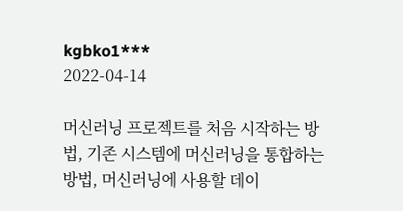kgbko1***
2022-04-14

머신러닝 프로젝트를 처음 시작하는 방법, 기존 시스템에 머신러닝을 통합하는 방법, 머신러닝에 사용할 데이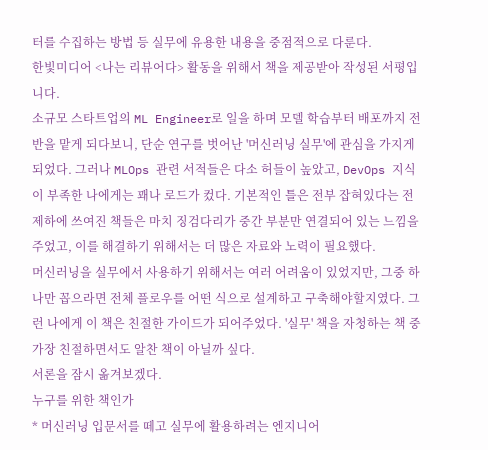터를 수집하는 방법 등 실무에 유용한 내용을 중점적으로 다룬다.
한빛미디어 <나는 리뷰어다> 활동을 위해서 책을 제공받아 작성된 서평입니다.
소규모 스타트업의 ML Engineer로 일을 하며 모델 학습부터 배포까지 전반을 맡게 되다보니, 단순 연구를 벗어난 '머신러닝 실무'에 관심을 가지게 되었다. 그러나 MLOps 관련 서적들은 다소 허들이 높았고, DevOps 지식이 부족한 나에게는 꽤나 로드가 컸다. 기본적인 틀은 전부 잡혀있다는 전제하에 쓰여진 책들은 마치 징검다리가 중간 부분만 연결되어 있는 느낌을 주었고, 이를 해결하기 위해서는 더 많은 자료와 노력이 필요했다.
머신러닝을 실무에서 사용하기 위해서는 여러 어려움이 있었지만, 그중 하나만 꼽으라면 전체 플로우를 어떤 식으로 설계하고 구축해야할지였다. 그런 나에게 이 책은 친절한 가이드가 되어주었다. '실무' 책을 자청하는 책 중 가장 친절하면서도 알찬 책이 아닐까 싶다.
서론을 잠시 옮겨보겠다.
누구를 위한 책인가
* 머신러닝 입문서를 떼고 실무에 활용하려는 엔지니어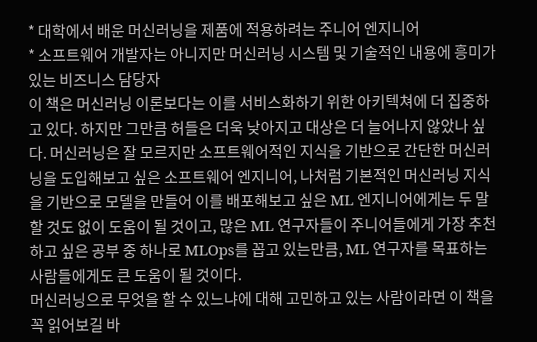* 대학에서 배운 머신러닝을 제품에 적용하려는 주니어 엔지니어
* 소프트웨어 개발자는 아니지만 머신러닝 시스템 및 기술적인 내용에 흥미가 있는 비즈니스 담당자
이 책은 머신러닝 이론보다는 이를 서비스화하기 위한 아키텍쳐에 더 집중하고 있다. 하지만 그만큼 허들은 더욱 낮아지고 대상은 더 늘어나지 않았나 싶다. 머신러닝은 잘 모르지만 소프트웨어적인 지식을 기반으로 간단한 머신러닝을 도입해보고 싶은 소프트웨어 엔지니어, 나처럼 기본적인 머신러닝 지식을 기반으로 모델을 만들어 이를 배포해보고 싶은 ML 엔지니어에게는 두 말할 것도 없이 도움이 될 것이고, 많은 ML 연구자들이 주니어들에게 가장 추천하고 싶은 공부 중 하나로 MLOps를 꼽고 있는만큼, ML 연구자를 목표하는 사람들에게도 큰 도움이 될 것이다.
머신러닝으로 무엇을 할 수 있느냐에 대해 고민하고 있는 사람이라면 이 책을 꼭 읽어보길 바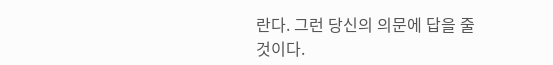란다. 그런 당신의 의문에 답을 줄 것이다.